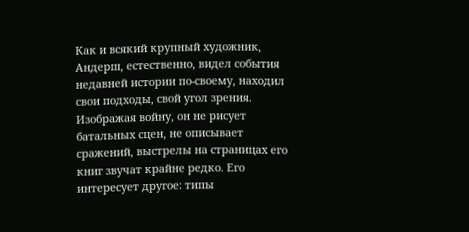Как и всякий крупный художник, Андерш, естественно, видел события недавней истории по-своему, находил свои подходы, свой угол зрения. Изображая войну, он не рисует батальных сцен, не описывает сражений, выстрелы на страницах его книг звучат крайне редко. Его интересует другое: типы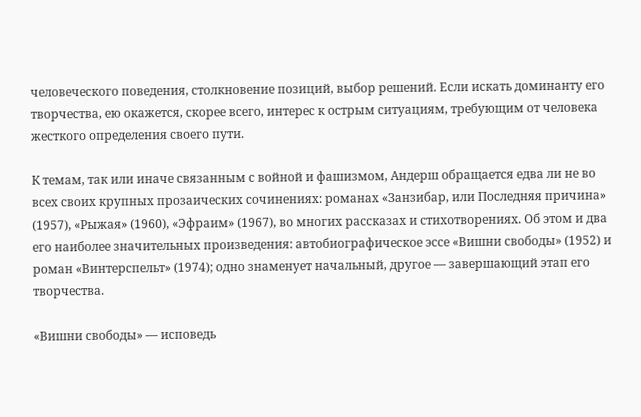человеческого поведения, столкновение позиций, выбор решений. Если искать доминанту его творчества, ею окажется, скорее всего, интерес к острым ситуациям, требующим от человека жесткого определения своего пути.

К темам, так или иначе связанным с войной и фашизмом, Андерш обращается едва ли не во всех своих крупных прозаических сочинениях: романах «Занзибар, или Последняя причина» (1957), «Рыжая» (1960), «Эфраим» (1967), во многих рассказах и стихотворениях. Об этом и два его наиболее значительных произведения: автобиографическое эссе «Вишни свободы» (1952) и роман «Винтерспельт» (1974); одно знаменует начальный, другое — завершающий этап его творчества.

«Вишни свободы» — исповедь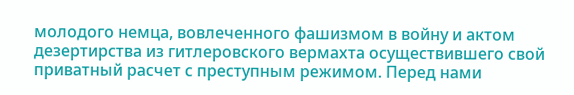молодого немца, вовлеченного фашизмом в войну и актом дезертирства из гитлеровского вермахта осуществившего свой приватный расчет с преступным режимом. Перед нами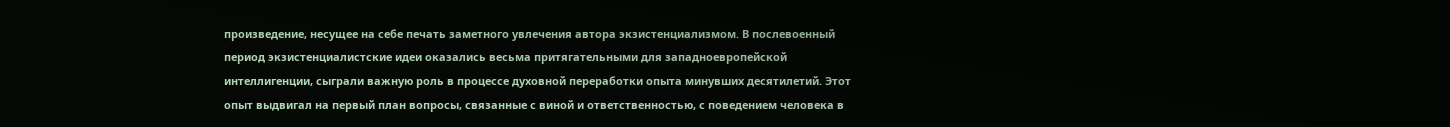произведение, несущее на себе печать заметного увлечения автора экзистенциализмом. В послевоенный период экзистенциалистские идеи оказались весьма притягательными для западноевропейской интеллигенции, сыграли важную роль в процессе духовной переработки опыта минувших десятилетий. Этот опыт выдвигал на первый план вопросы, связанные с виной и ответственностью, с поведением человека в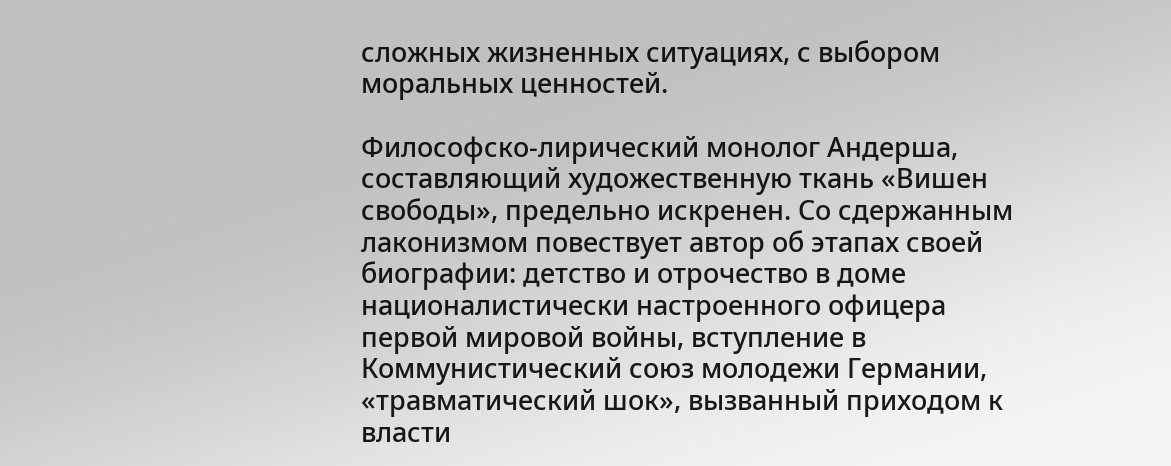сложных жизненных ситуациях, с выбором моральных ценностей.

Философско-лирический монолог Андерша, составляющий художественную ткань «Вишен свободы», предельно искренен. Со сдержанным лаконизмом повествует автор об этапах своей биографии: детство и отрочество в доме националистически настроенного офицера первой мировой войны, вступление в Коммунистический союз молодежи Германии, «травматический шок», вызванный приходом к власти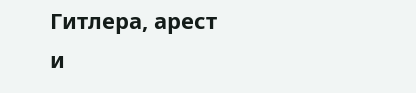Гитлера, арест и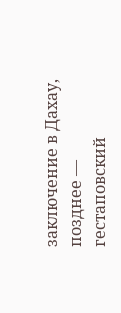заключение в Дахау, позднее — гестаповский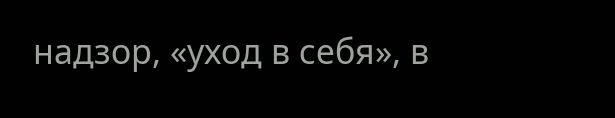надзор, «уход в себя», в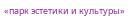«парк эстетики и культуры»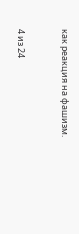как реакция на фашизм.



4 из 24